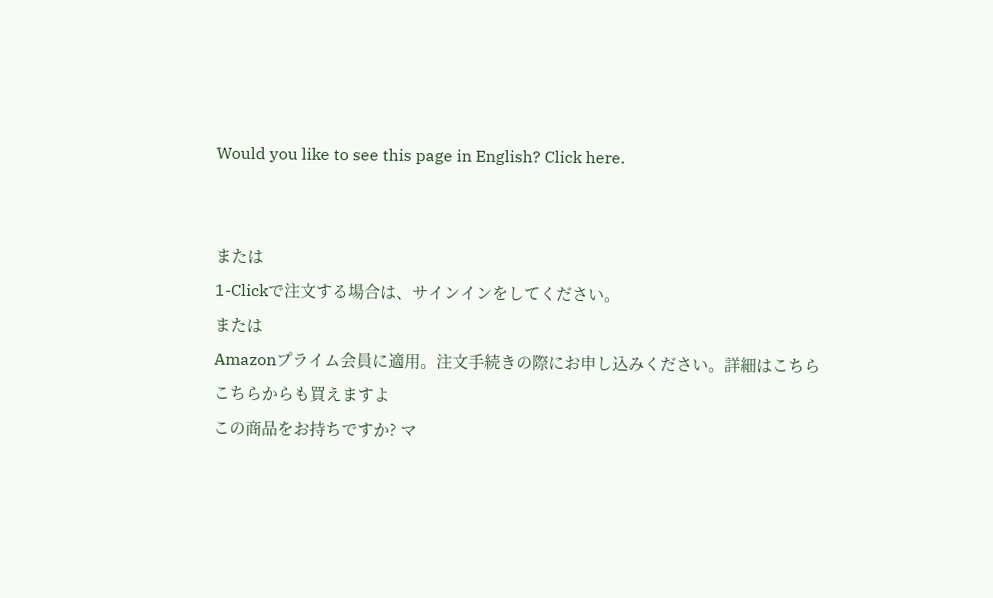Would you like to see this page in English? Click here.


または
1-Clickで注文する場合は、サインインをしてください。
または
Amazonプライム会員に適用。注文手続きの際にお申し込みください。詳細はこちら
こちらからも買えますよ
この商品をお持ちですか? マ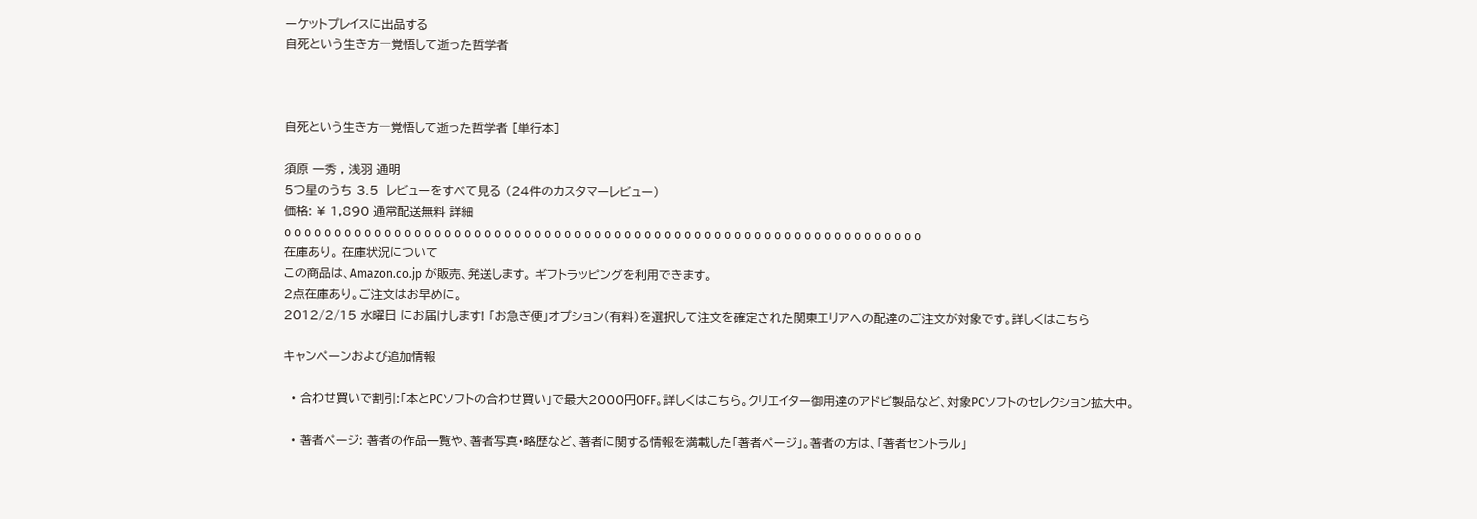ーケットプレイスに出品する
自死という生き方―覚悟して逝った哲学者



自死という生き方―覚悟して逝った哲学者 [単行本]

須原 一秀 , 浅羽 通明
5つ星のうち 3.5  レビューをすべて見る (24件のカスタマーレビュー)
価格: ¥ 1,890 通常配送無料 詳細
o o o o o o o o o o o o o o o o o o o o o o o o o o o o o o o o o o o o o o o o o o o o o o o o o o o o o o o o o o o o o o o o
在庫あり。 在庫状況について
この商品は、Amazon.co.jp が販売、発送します。 ギフトラッピングを利用できます。
2点在庫あり。ご注文はお早めに。
2012/2/15 水曜日 にお届けします! 「お急ぎ便」オプション(有料)を選択して注文を確定された関東エリアへの配達のご注文が対象です。詳しくはこちら

キャンペーンおよび追加情報

  • 合わせ買いで割引:「本とPCソフトの合わせ買い」で最大2000円OFF。詳しくはこちら。クリエイター御用達のアドビ製品など、対象PCソフトのセレクション拡大中。

  • 著者ページ: 著者の作品一覧や、著者写真・略歴など、著者に関する情報を満載した「著者ページ」。著者の方は、「著者セントラル」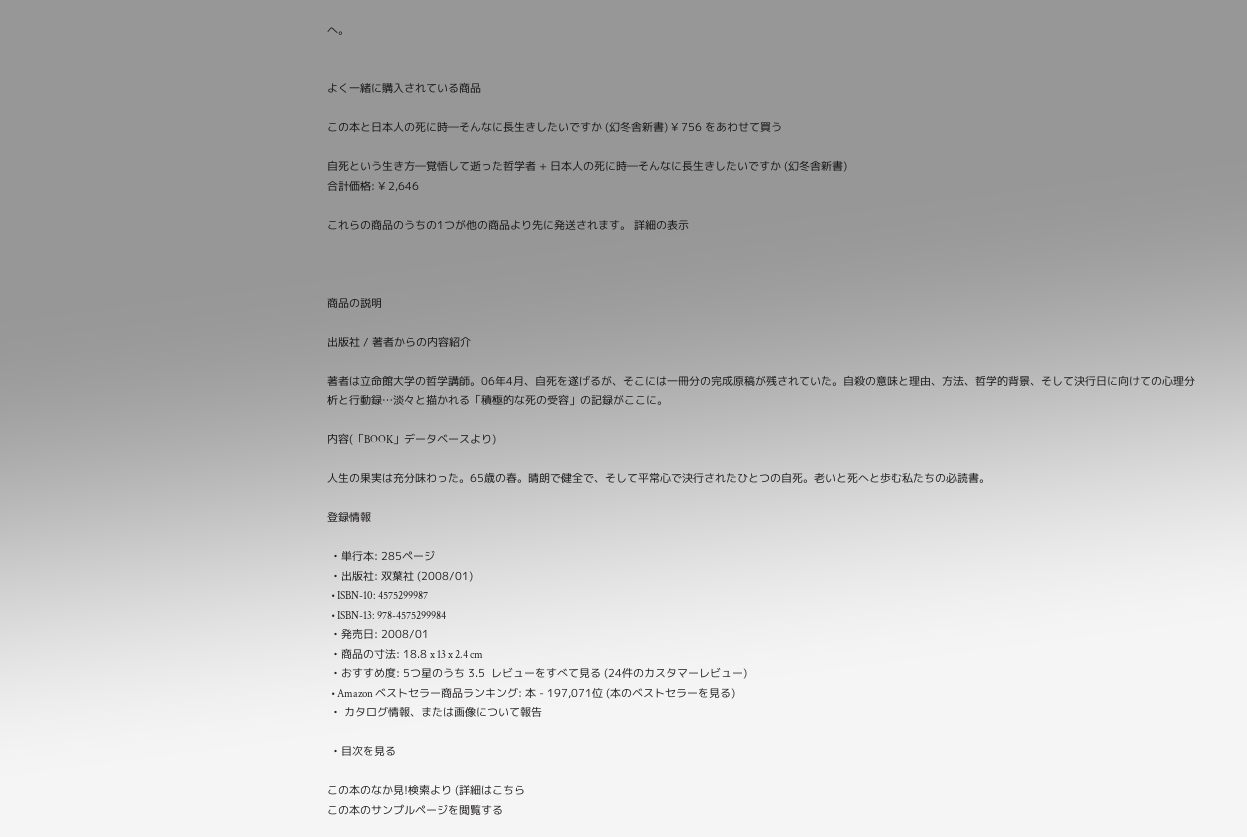へ。


よく一緒に購入されている商品

この本と日本人の死に時―そんなに長生きしたいですか (幻冬舎新書) ¥ 756 をあわせて買う

自死という生き方―覚悟して逝った哲学者 + 日本人の死に時―そんなに長生きしたいですか (幻冬舎新書)
合計価格: ¥ 2,646

これらの商品のうちの1つが他の商品より先に発送されます。 詳細の表示



商品の説明

出版社 / 著者からの内容紹介

著者は立命館大学の哲学講師。06年4月、自死を遂げるが、そこには一冊分の完成原稿が残されていた。自殺の意味と理由、方法、哲学的背景、そして決行日に向けての心理分析と行動録…淡々と描かれる「積極的な死の受容」の記録がここに。

内容(「BOOK」データベースより)

人生の果実は充分味わった。65歳の春。晴朗で健全で、そして平常心で決行されたひとつの自死。老いと死へと歩む私たちの必読書。

登録情報

  • 単行本: 285ページ
  • 出版社: 双葉社 (2008/01)
  • ISBN-10: 4575299987
  • ISBN-13: 978-4575299984
  • 発売日: 2008/01
  • 商品の寸法: 18.8 x 13 x 2.4 cm
  • おすすめ度: 5つ星のうち 3.5  レビューをすべて見る (24件のカスタマーレビュー)
  • Amazon ベストセラー商品ランキング: 本 - 197,071位 (本のベストセラーを見る)
  •  カタログ情報、または画像について報告

  • 目次を見る

この本のなか見!検索より (詳細はこちら
この本のサンプルページを閲覧する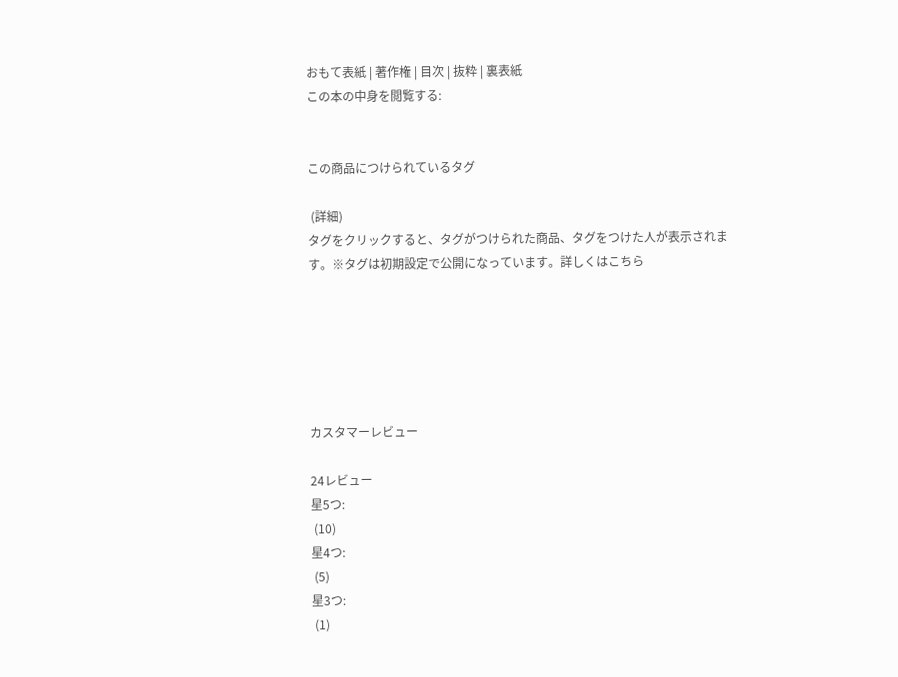おもて表紙 | 著作権 | 目次 | 抜粋 | 裏表紙
この本の中身を閲覧する:


この商品につけられているタグ

 (詳細)
タグをクリックすると、タグがつけられた商品、タグをつけた人が表示されます。※タグは初期設定で公開になっています。詳しくはこちら






カスタマーレビュー

24レビュー
星5つ:
 (10)
星4つ:
 (5)
星3つ:
 (1)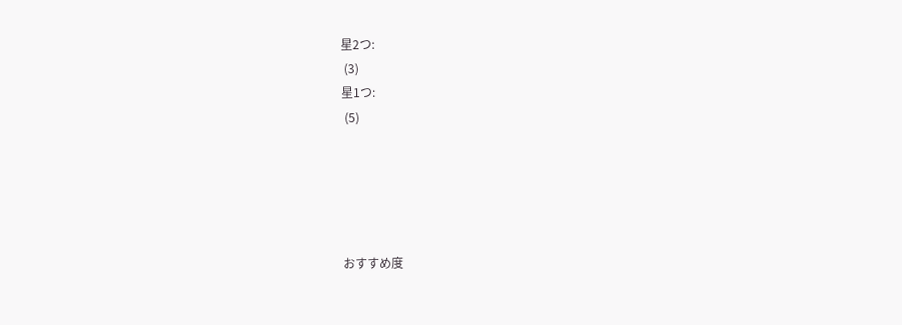星2つ:
 (3)
星1つ:
 (5)





おすすめ度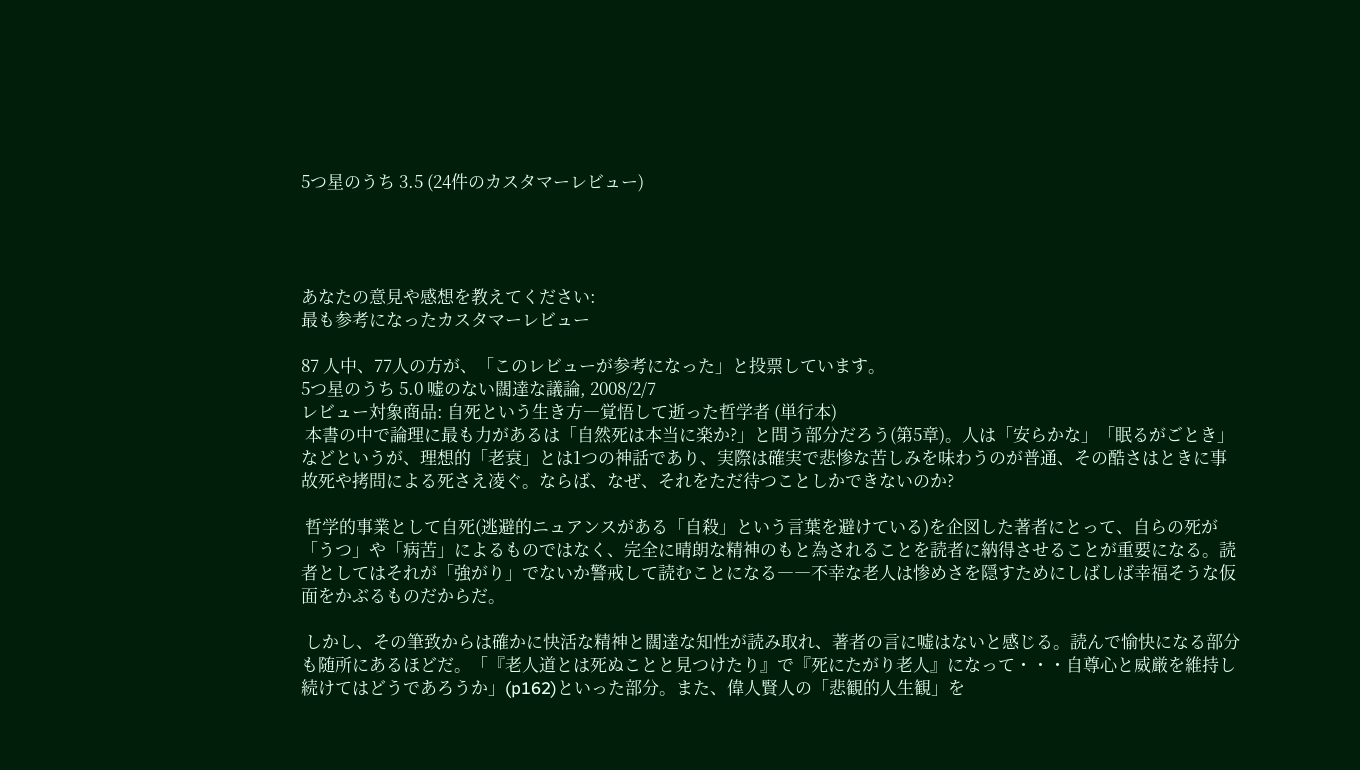5つ星のうち 3.5 (24件のカスタマーレビュー)




あなたの意見や感想を教えてください:
最も参考になったカスタマーレビュー

87 人中、77人の方が、「このレビューが参考になった」と投票しています。
5つ星のうち 5.0 嘘のない闊達な議論, 2008/2/7
レビュー対象商品: 自死という生き方―覚悟して逝った哲学者 (単行本)
 本書の中で論理に最も力があるは「自然死は本当に楽か?」と問う部分だろう(第5章)。人は「安らかな」「眠るがごとき」などというが、理想的「老衰」とは1つの神話であり、実際は確実で悲惨な苦しみを味わうのが普通、その酷さはときに事故死や拷問による死さえ凌ぐ。ならば、なぜ、それをただ待つことしかできないのか?

 哲学的事業として自死(逃避的ニュアンスがある「自殺」という言葉を避けている)を企図した著者にとって、自らの死が「うつ」や「病苦」によるものではなく、完全に晴朗な精神のもと為されることを読者に納得させることが重要になる。読者としてはそれが「強がり」でないか警戒して読むことになる――不幸な老人は惨めさを隠すためにしばしば幸福そうな仮面をかぶるものだからだ。

 しかし、その筆致からは確かに快活な精神と闊達な知性が読み取れ、著者の言に嘘はないと感じる。読んで愉快になる部分も随所にあるほどだ。「『老人道とは死ぬことと見つけたり』で『死にたがり老人』になって・・・自尊心と威厳を維持し続けてはどうであろうか」(p162)といった部分。また、偉人賢人の「悲観的人生観」を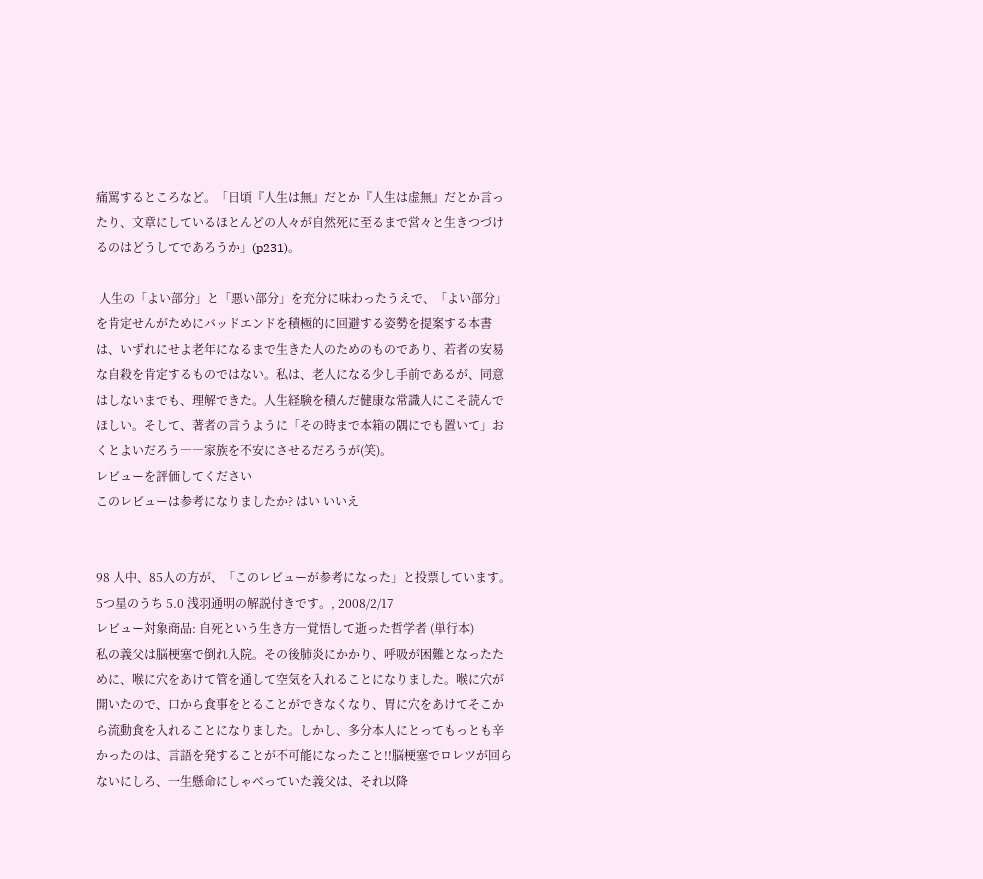痛罵するところなど。「日頃『人生は無』だとか『人生は虚無』だとか言ったり、文章にしているほとんどの人々が自然死に至るまで営々と生きつづけるのはどうしてであろうか」(p231)。

 人生の「よい部分」と「悪い部分」を充分に味わったうえで、「よい部分」を肯定せんがためにバッドエンドを積極的に回避する姿勢を提案する本書は、いずれにせよ老年になるまで生きた人のためのものであり、若者の安易な自殺を肯定するものではない。私は、老人になる少し手前であるが、同意はしないまでも、理解できた。人生経験を積んだ健康な常識人にこそ読んでほしい。そして、著者の言うように「その時まで本箱の隅にでも置いて」おくとよいだろう――家族を不安にさせるだろうが(笑)。
レビューを評価してください
このレビューは参考になりましたか? はい いいえ


98 人中、85人の方が、「このレビューが参考になった」と投票しています。
5つ星のうち 5.0 浅羽通明の解説付きです。, 2008/2/17
レビュー対象商品: 自死という生き方―覚悟して逝った哲学者 (単行本)
私の義父は脳梗塞で倒れ入院。その後肺炎にかかり、呼吸が困難となったために、喉に穴をあけて管を通して空気を入れることになりました。喉に穴が開いたので、口から食事をとることができなくなり、胃に穴をあけてそこから流動食を入れることになりました。しかし、多分本人にとってもっとも辛かったのは、言語を発することが不可能になったこと!!脳梗塞でロレツが回らないにしろ、一生懸命にしゃべっていた義父は、それ以降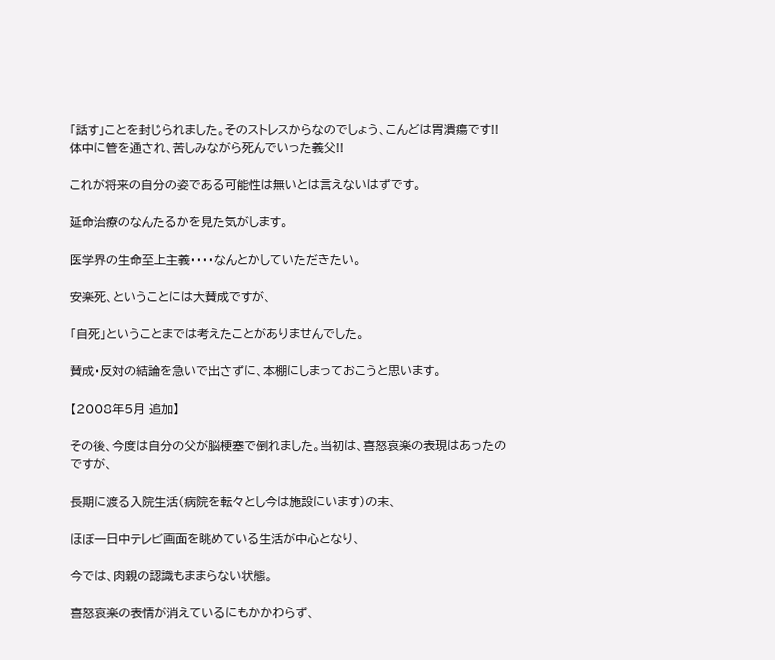「話す」ことを封じられました。そのストレスからなのでしょう、こんどは胃潰瘍です!!体中に管を通され、苦しみながら死んでいった義父!!

これが将来の自分の姿である可能性は無いとは言えないはずです。

延命治療のなんたるかを見た気がします。

医学界の生命至上主義・・・・なんとかしていただきたい。

安楽死、ということには大賛成ですが、

「自死」ということまでは考えたことがありませんでした。

賛成・反対の結論を急いで出さずに、本棚にしまっておこうと思います。

【2008年5月 追加】

その後、今度は自分の父が脳梗塞で倒れました。当初は、喜怒哀楽の表現はあったのですが、

長期に渡る入院生活(病院を転々とし今は施設にいます)の末、

ほぼ一日中テレビ画面を眺めている生活が中心となり、

今では、肉親の認識もままらない状態。

喜怒哀楽の表情が消えているにもかかわらず、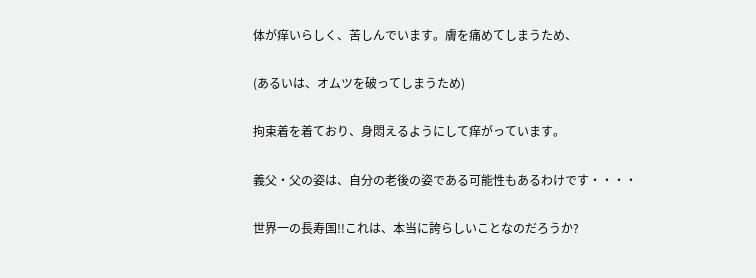体が痒いらしく、苦しんでいます。膚を痛めてしまうため、

(あるいは、オムツを破ってしまうため)

拘束着を着ており、身悶えるようにして痒がっています。

義父・父の姿は、自分の老後の姿である可能性もあるわけです・・・・

世界一の長寿国!!これは、本当に誇らしいことなのだろうか?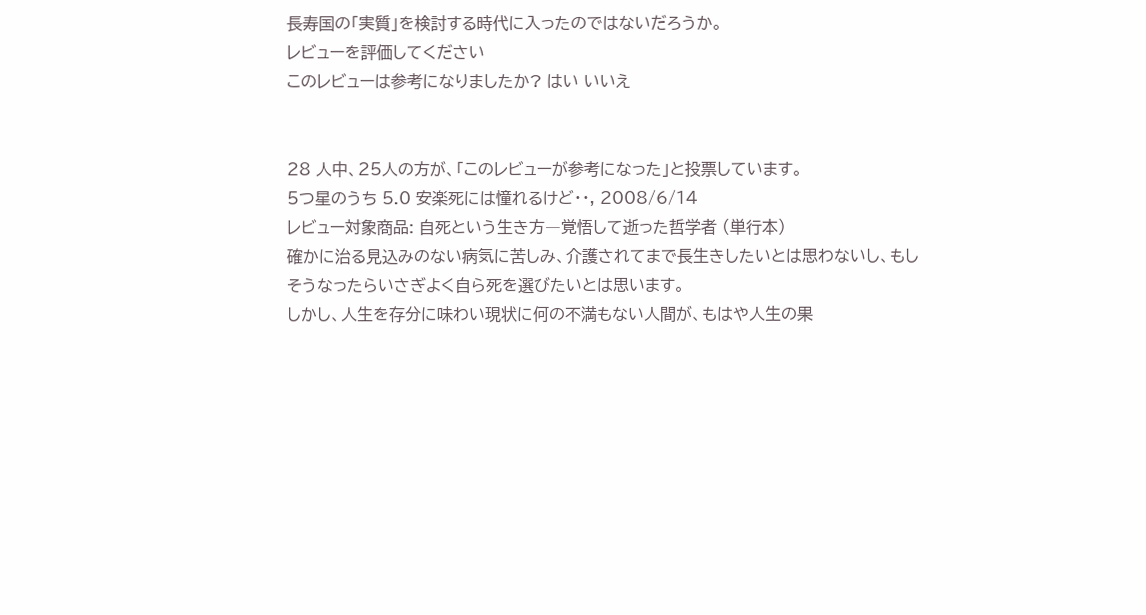長寿国の「実質」を検討する時代に入ったのではないだろうか。
レビューを評価してください
このレビューは参考になりましたか? はい いいえ


28 人中、25人の方が、「このレビューが参考になった」と投票しています。
5つ星のうち 5.0 安楽死には憧れるけど・・, 2008/6/14
レビュー対象商品: 自死という生き方―覚悟して逝った哲学者 (単行本)
確かに治る見込みのない病気に苦しみ、介護されてまで長生きしたいとは思わないし、もしそうなったらいさぎよく自ら死を選びたいとは思います。
しかし、人生を存分に味わい現状に何の不満もない人間が、もはや人生の果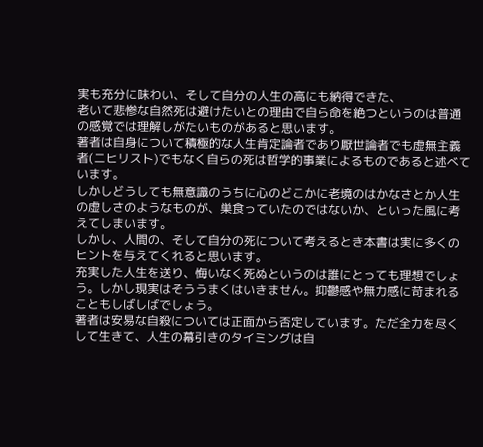実も充分に味わい、そして自分の人生の高にも納得できた、
老いて悲惨な自然死は避けたいとの理由で自ら命を絶つというのは普通の感覚では理解しがたいものがあると思います。
著者は自身について積極的な人生肯定論者であり厭世論者でも虚無主義者(ニヒリスト)でもなく自らの死は哲学的事業によるものであると述べています。
しかしどうしても無意識のうちに心のどこかに老境のはかなさとか人生の虚しさのようなものが、巣食っていたのではないか、といった風に考えてしまいます。
しかし、人間の、そして自分の死について考えるとき本書は実に多くのヒントを与えてくれると思います。
充実した人生を送り、悔いなく死ぬというのは誰にとっても理想でしょう。しかし現実はそううまくはいきません。抑鬱感や無力感に苛まれることもしばしばでしょう。
著者は安易な自殺については正面から否定しています。ただ全力を尽くして生きて、人生の幕引きのタイミングは自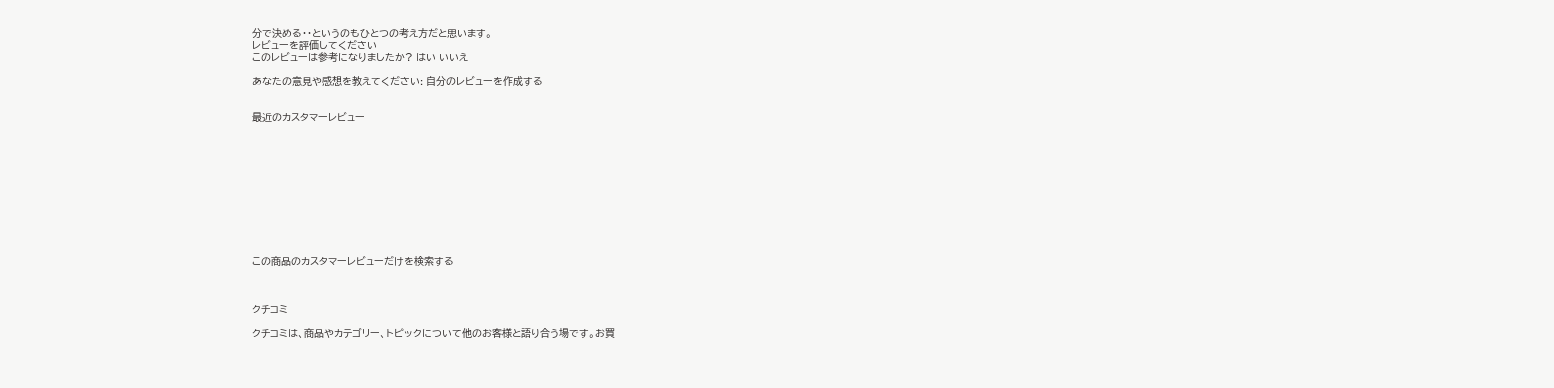分で決める・・というのもひとつの考え方だと思います。
レビューを評価してください
このレビューは参考になりましたか? はい いいえ

あなたの意見や感想を教えてください: 自分のレビューを作成する


最近のカスタマーレビュー











この商品のカスタマーレビューだけを検索する



クチコミ

クチコミは、商品やカテゴリー、トピックについて他のお客様と語り合う場です。お買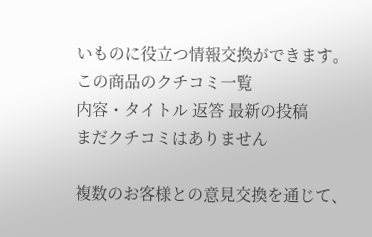いものに役立つ情報交換ができます。
この商品のクチコミ一覧
内容・タイトル 返答 最新の投稿
まだクチコミはありません

複数のお客様との意見交換を通じて、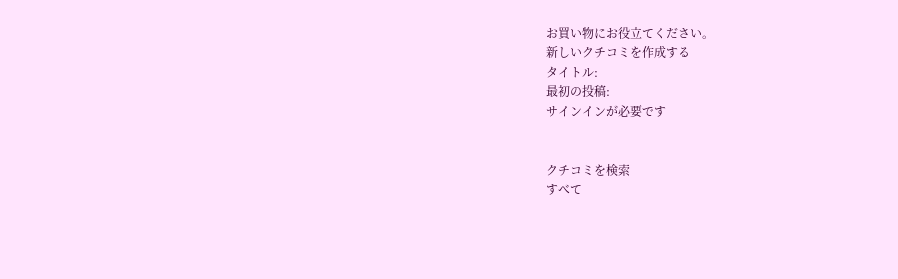お買い物にお役立てください。
新しいクチコミを作成する
タイトル:
最初の投稿:
サインインが必要です


クチコミを検索
すべて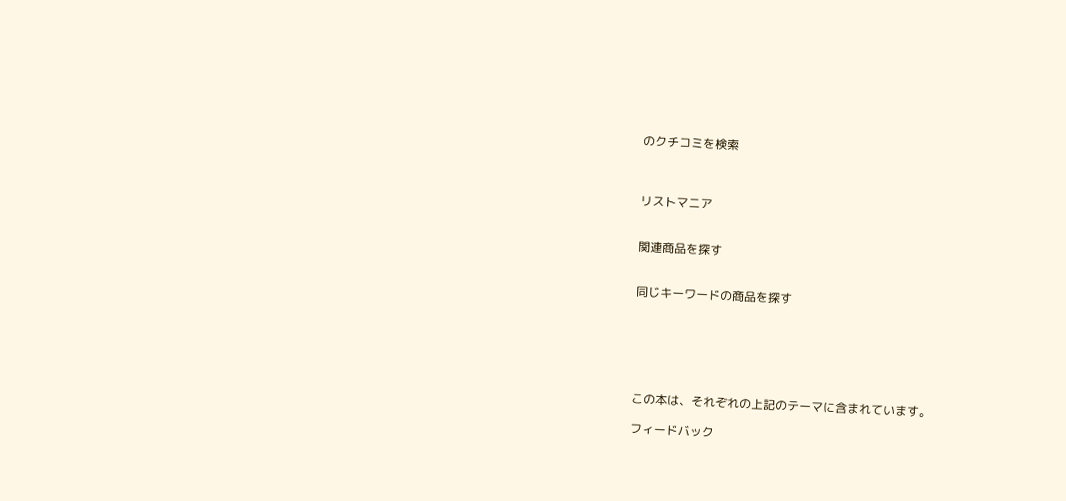のクチコミを検索



リストマニア


関連商品を探す


同じキーワードの商品を探す






この本は、それぞれの上記のテーマに含まれています。

フィードバック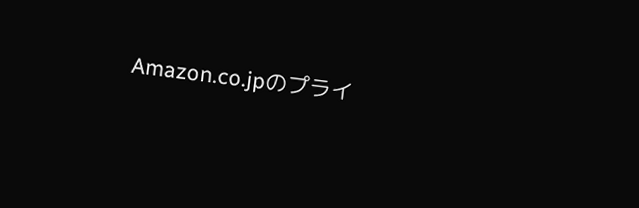Amazon.co.jpのプライ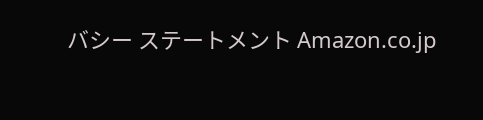バシー ステートメント Amazon.co.jp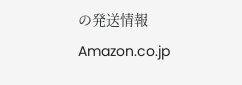の発送情報 Amazon.co.jp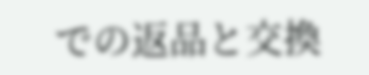での返品と交換